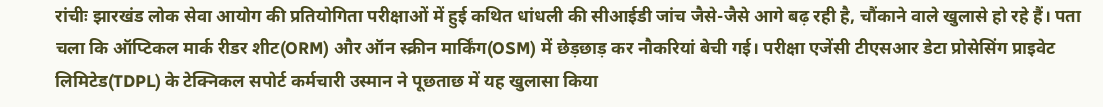रांचीः झारखंड लोक सेवा आयोग की प्रतियोगिता परीक्षाओं में हुई कथित धांधली की सीआईडी जांच जैसे-जैसे आगे बढ़ रही है, चौंकाने वाले खुलासे हो रहे हैं। पता चला कि ऑप्टिकल मार्क रीडर शीट(ORM) और ऑन स्क्रीन मार्किंग(OSM) में छेड़छाड़ कर नौकरियां बेची गई। परीक्षा एजेंसी टीएसआर डेटा प्रोसेसिंग प्राइवेट लिमिटेड(TDPL) के टेक्निकल सपोर्ट कर्मचारी उस्मान ने पूछताछ में यह खुलासा किया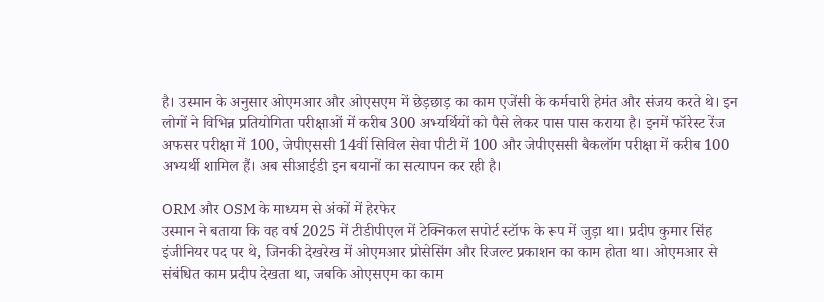है। उस्मान के अनुसार ओएमआर और ओएसएम में छेड़छाड़ का काम एजेंसी के कर्मचारी हेमंत और संजय करते थे। इन लोगों ने विभिन्न प्रतियोगिता परीक्षाओं में करीब 300 अभ्यर्थियों को पैसे लेकर पास पास कराया है। इनमें फॉरेस्ट रेंज अफसर परीक्षा में 100, जेपीएससी 14वीं सिविल सेवा पीटी में 100 और जेपीएससी बैकलॉग परीक्षा में करीब 100 अभ्यर्थी शामिल हैं। अब सीआईडी इन बयानों का सत्यापन कर रही है।

ORM और OSM के माध्यम से अंकों में हेरफेर
उस्मान ने बताया कि वह वर्ष 2025 में टीडीपीएल में टेक्निकल सपोर्ट स्टॉफ के रूप में जुड़ा था। प्रदीप कुमार सिंह इंजीनियर पद पर थे, जिनकी देखरेख में ओएमआर प्रोसेसिंग और रिजल्ट प्रकाशन का काम होता था। ओएमआर से संबंधित काम प्रदीप देखता था, जबकि ओएसएम का काम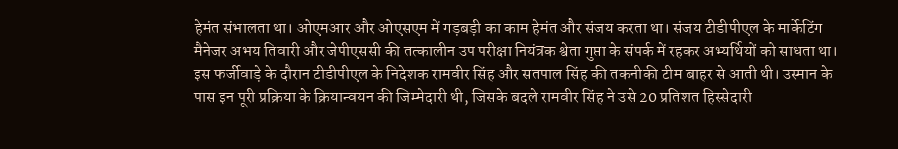हेमंत संभालता था। ओएमआर और ओएसएम में गड़बड़ी का काम हेमंत और संजय करता था। संजय टीडीपीएल के मार्केटिंग मैनेजर अभय तिवारी और जेपीएससी की तत्कालीन उप परीक्षा नियंत्रक श्वेता गुप्ता के संपर्क में रहकर अभ्यर्थियों को साधता था। इस फर्जीवाड़े के दौरान टीडीपीएल के निदेशक रामवीर सिंह और सतपाल सिंह की तकनीकी टीम बाहर से आती थी। उस्मान के पास इन पूरी प्रक्रिया के क्रियान्वयन की जिम्मेदारी थी, जिसके बदले रामवीर सिंह ने उसे 20 प्रतिशत हिस्सेदारी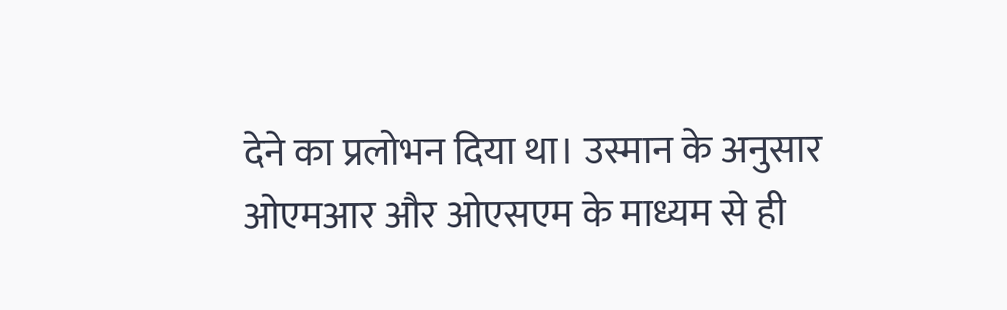देने का प्रलोभन दिया था। उस्मान के अनुसार ओएमआर और ओएसएम के माध्यम से ही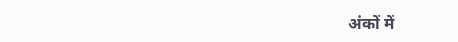अंकों में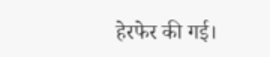हेरफेर की गई।